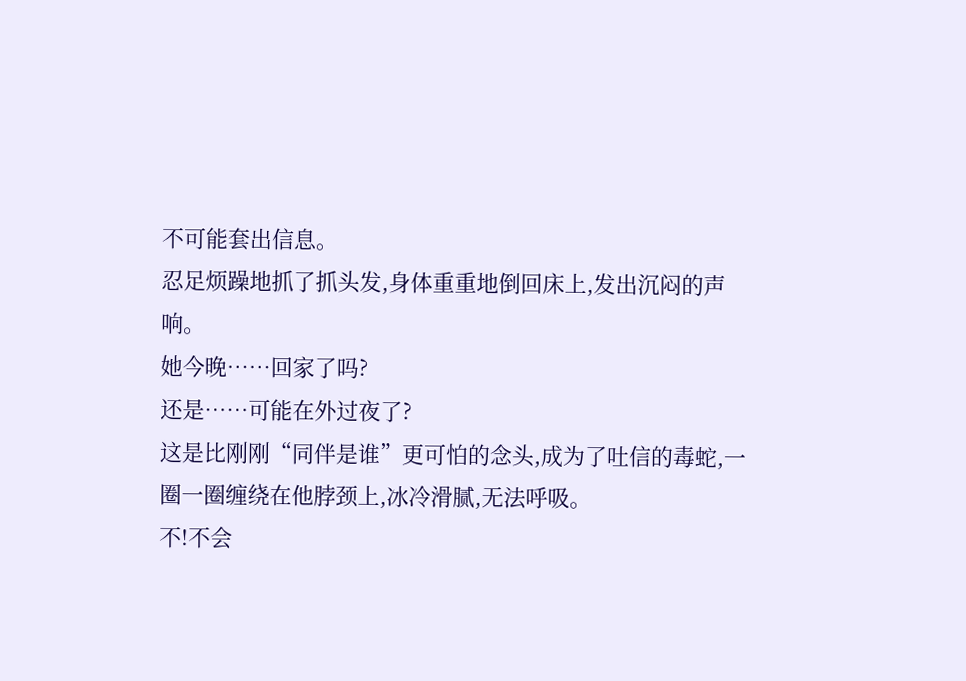不可能套出信息。
忍足烦躁地抓了抓头发,身体重重地倒回床上,发出沉闷的声响。
她今晚……回家了吗?
还是……可能在外过夜了?
这是比刚刚“同伴是谁”更可怕的念头,成为了吐信的毒蛇,一圈一圈缠绕在他脖颈上,冰冷滑腻,无法呼吸。
不!不会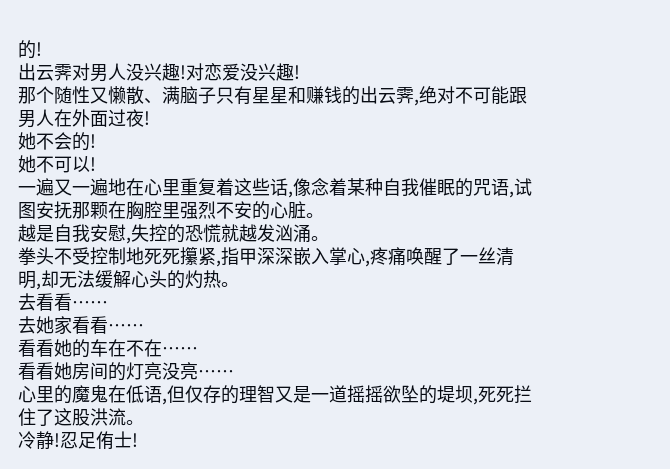的!
出云霁对男人没兴趣!对恋爱没兴趣!
那个随性又懒散、满脑子只有星星和赚钱的出云霁,绝对不可能跟男人在外面过夜!
她不会的!
她不可以!
一遍又一遍地在心里重复着这些话,像念着某种自我催眠的咒语,试图安抚那颗在胸腔里强烈不安的心脏。
越是自我安慰,失控的恐慌就越发汹涌。
拳头不受控制地死死攥紧,指甲深深嵌入掌心,疼痛唤醒了一丝清明,却无法缓解心头的灼热。
去看看……
去她家看看……
看看她的车在不在……
看看她房间的灯亮没亮……
心里的魔鬼在低语,但仅存的理智又是一道摇摇欲坠的堤坝,死死拦住了这股洪流。
冷静!忍足侑士!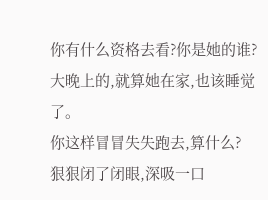你有什么资格去看?你是她的谁?
大晚上的,就算她在家,也该睡觉了。
你这样冒冒失失跑去,算什么?
狠狠闭了闭眼,深吸一口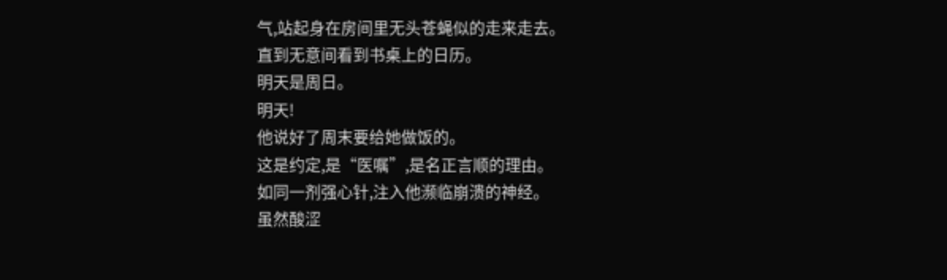气,站起身在房间里无头苍蝇似的走来走去。
直到无意间看到书桌上的日历。
明天是周日。
明天!
他说好了周末要给她做饭的。
这是约定,是“医嘱”,是名正言顺的理由。
如同一剂强心针,注入他濒临崩溃的神经。
虽然酸涩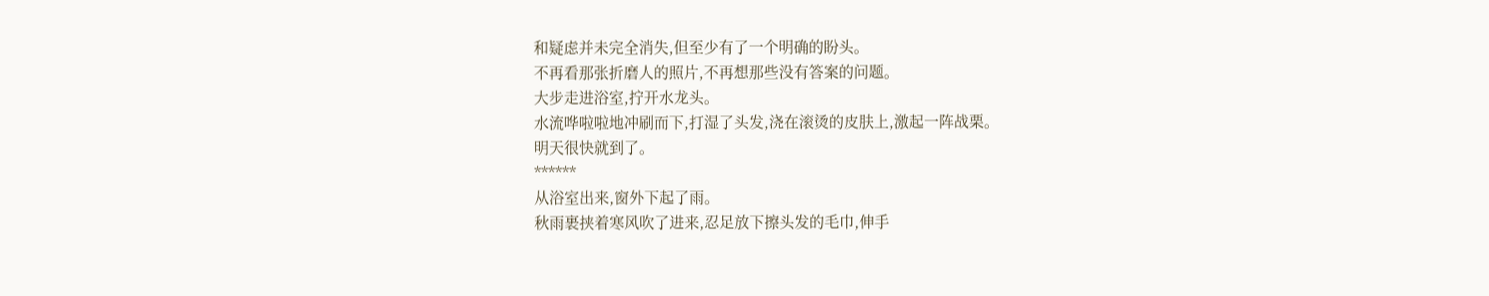和疑虑并未完全消失,但至少有了一个明确的盼头。
不再看那张折磨人的照片,不再想那些没有答案的问题。
大步走进浴室,拧开水龙头。
水流哗啦啦地冲刷而下,打湿了头发,浇在滚烫的皮肤上,激起一阵战栗。
明天很快就到了。
******
从浴室出来,窗外下起了雨。
秋雨裹挟着寒风吹了进来,忍足放下擦头发的毛巾,伸手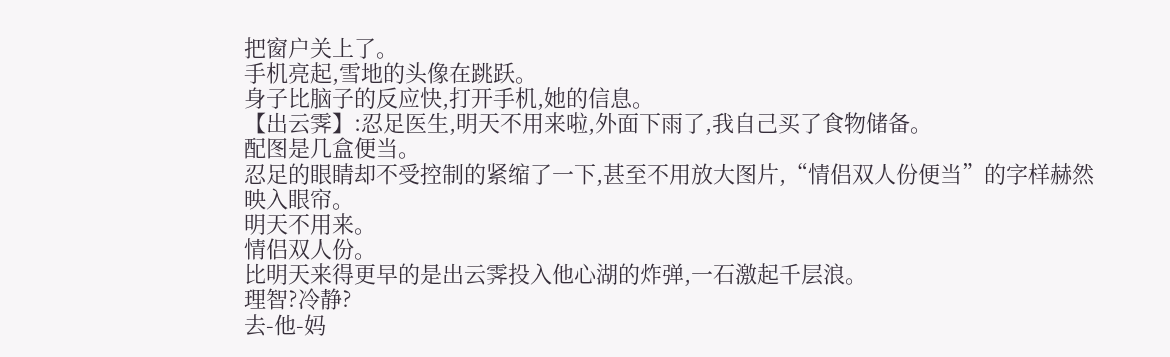把窗户关上了。
手机亮起,雪地的头像在跳跃。
身子比脑子的反应快,打开手机,她的信息。
【出云霁】:忍足医生,明天不用来啦,外面下雨了,我自己买了食物储备。
配图是几盒便当。
忍足的眼睛却不受控制的紧缩了一下,甚至不用放大图片,“情侣双人份便当”的字样赫然映入眼帘。
明天不用来。
情侣双人份。
比明天来得更早的是出云霁投入他心湖的炸弹,一石激起千层浪。
理智?冷静?
去-他-妈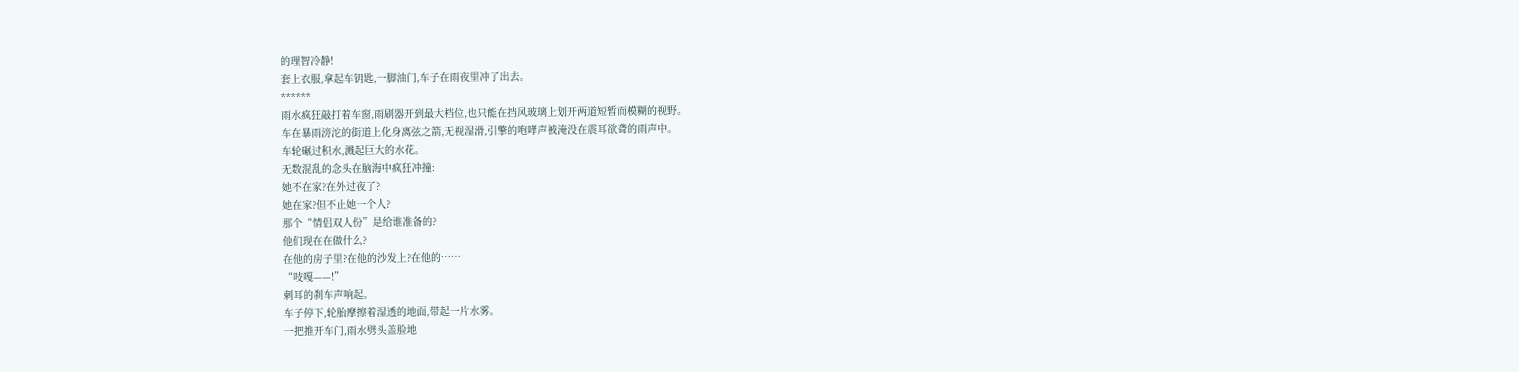的理智冷静!
套上衣服,拿起车钥匙,一脚油门,车子在雨夜里冲了出去。
******
雨水疯狂敲打着车窗,雨刷器开到最大档位,也只能在挡风玻璃上划开两道短暂而模糊的视野。
车在暴雨滂沱的街道上化身离弦之箭,无视湿滑,引擎的咆哮声被淹没在震耳欲聋的雨声中。
车轮碾过积水,溅起巨大的水花。
无数混乱的念头在脑海中疯狂冲撞:
她不在家?在外过夜了?
她在家?但不止她一个人?
那个“情侣双人份”是给谁准备的?
他们现在在做什么?
在他的房子里?在他的沙发上?在他的……
“吱嘎——!”
刺耳的刹车声响起。
车子停下,轮胎摩擦着湿透的地面,带起一片水雾。
一把推开车门,雨水劈头盖脸地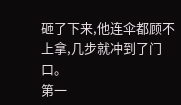砸了下来,他连伞都顾不上拿,几步就冲到了门口。
第一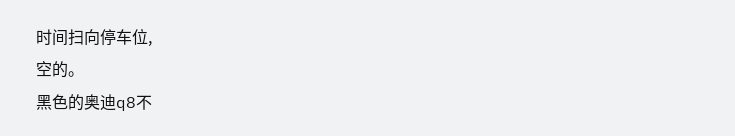时间扫向停车位,
空的。
黑色的奥迪q8不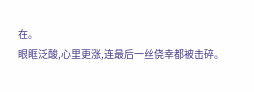在。
眼眶泛酸,心里更涨,连最后一丝侥幸都被击碎。